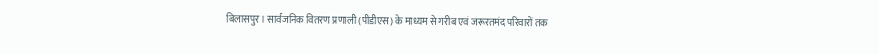बिलासपुर। सार्वजनिक वितरण प्रणाली (पीडीएस) के माध्यम से गरीब एवं जरूरतमंद परिवारों तक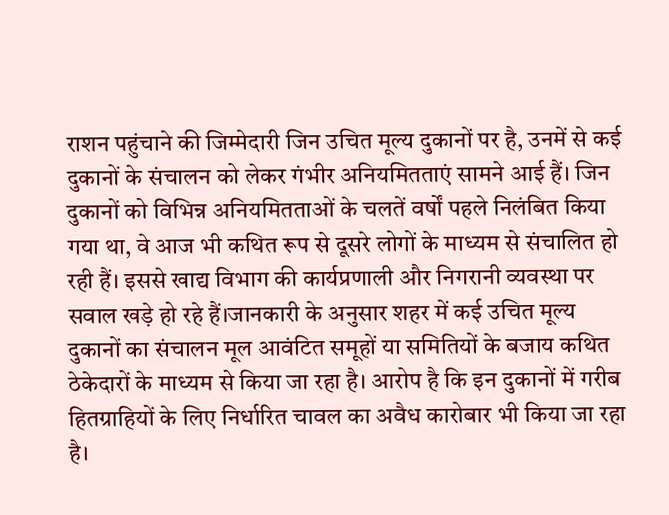राशन पहुंचाने की जिम्मेदारी जिन उचित मूल्य दुकानों पर है, उनमें से कई दुकानों के संचालन को लेकर गंभीर अनियमितताएं सामने आई हैं। जिन दुकानों को विभिन्न अनियमितताओं के चलतें वर्षों पहले निलंबित किया गया था, वे आज भी कथित रूप से दूसरे लोगों के माध्यम से संचालित हो रही हैं। इससे खाद्य विभाग की कार्यप्रणाली और निगरानी व्यवस्था पर सवाल खड़े हो रहे हैं।जानकारी के अनुसार शहर में कई उचित मूल्य दुकानों का संचालन मूल आवंटित समूहों या समितियों के बजाय कथित ठेकेदारों के माध्यम से किया जा रहा है। आरोप है कि इन दुकानों में गरीब हितग्राहियों के लिए निर्धारित चावल का अवैध कारोबार भी किया जा रहा है।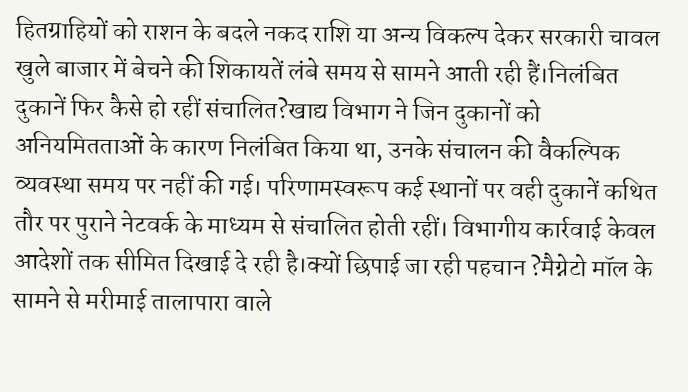हितग्राहियों को राशन के बदले नकद राशि या अन्य विकल्प देकर सरकारी चावल खुले बाजार में बेचने की शिकायतें लंबे समय से सामने आती रही हैं।निलंबित दुकानें फिर कैसे हो रहीं संचालित?खाद्य विभाग ने जिन दुकानों को अनियमितताओं के कारण निलंबित किया था, उनके संचालन की वैकल्पिक व्यवस्था समय पर नहीं की गई। परिणामस्वरूप कई स्थानों पर वही दुकानें कथित तौर पर पुराने नेटवर्क के माध्यम से संचालित होती रहीं। विभागीय कार्रवाई केवल आदेशों तक सीमित दिखाई दे रही है।क्यों छिपाई जा रही पहचान ?मैग्नेटो मॉल के सामने से मरीमाई तालापारा वाले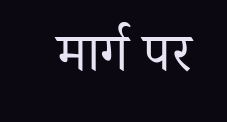मार्ग पर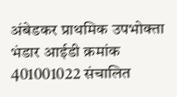अंबेडकर प्राथमिक उपभोक्ता भंडार आईडी क्रमांक 401001022 संचालित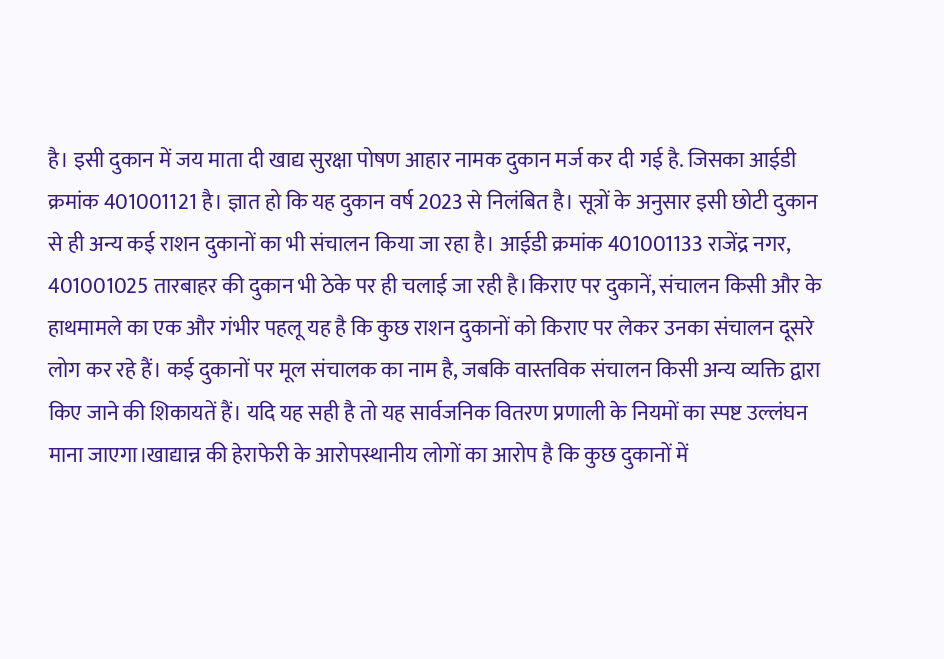है। इसी दुकान में जय माता दी खाद्य सुरक्षा पोषण आहार नामक दुकान मर्ज कर दी गई है. जिसका आईडी क्रमांक 401001121 है। ज्ञात हो कि यह दुकान वर्ष 2023 से निलंबित है। सूत्रों के अनुसार इसी छोटी दुकान से ही अन्य कई राशन दुकानों का भी संचालन किया जा रहा है। आईडी क्रमांक 401001133 राजेंद्र नगर, 401001025 तारबाहर की दुकान भी ठेके पर ही चलाई जा रही है।किराए पर दुकानें, संचालन किसी और के हाथमामले का एक और गंभीर पहलू यह है कि कुछ राशन दुकानों को किराए पर लेकर उनका संचालन दूसरे लोग कर रहे हैं। कई दुकानों पर मूल संचालक का नाम है, जबकि वास्तविक संचालन किसी अन्य व्यक्ति द्वारा किए जाने की शिकायतें हैं। यदि यह सही है तो यह सार्वजनिक वितरण प्रणाली के नियमों का स्पष्ट उल्लंघन माना जाएगा।खाद्यान्न की हेराफेरी के आरोपस्थानीय लोगों का आरोप है कि कुछ दुकानों में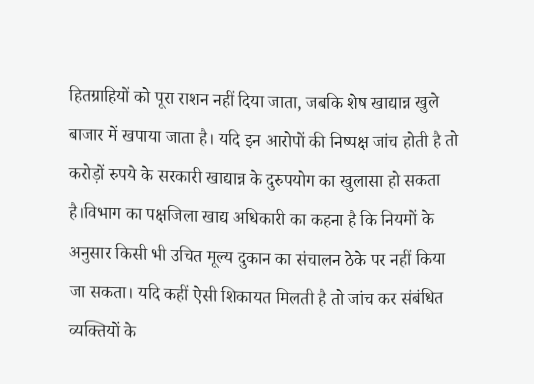हितग्राहियों को पूरा राशन नहीं दिया जाता, जबकि शेष खाद्यान्न खुले बाजार में खपाया जाता है। यदि इन आरोपों की निष्पक्ष जांच होती है तो करोड़ों रुपये के सरकारी खाद्यान्न के दुरुपयोग का खुलासा हो सकता है।विभाग का पक्षजिला खाद्य अधिकारी का कहना है कि नियमों के अनुसार किसी भी उचित मूल्य दुकान का संचालन ठेके पर नहीं किया जा सकता। यदि कहीं ऐसी शिकायत मिलती है तो जांच कर संबंधित व्यक्तियों के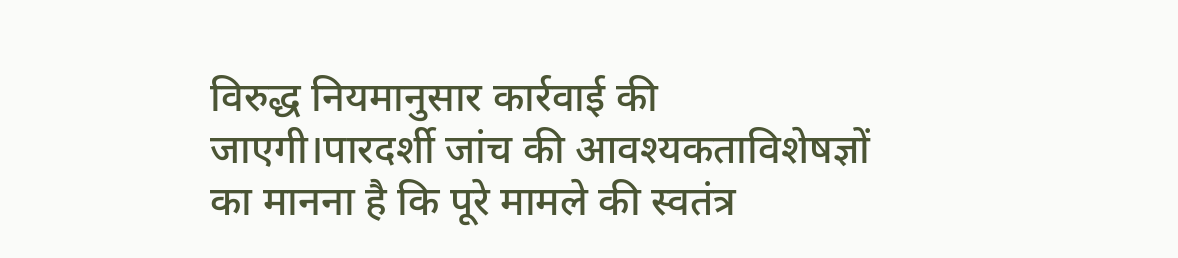विरुद्ध नियमानुसार कार्रवाई की जाएगी।पारदर्शी जांच की आवश्यकताविशेषज्ञों का मानना है कि पूरे मामले की स्वतंत्र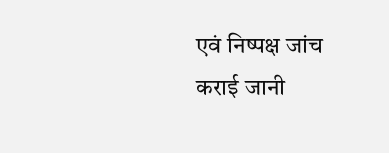एवं निष्पक्ष जांच कराई जानी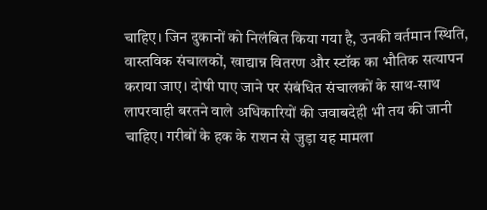चाहिए। जिन दुकानों को निलंबित किया गया है, उनकी वर्तमान स्थिति, वास्तविक संचालकों, खाद्यान्न वितरण और स्टॉक का भौतिक सत्यापन कराया जाए। दोषी पाए जाने पर संबंधित संचालकों के साथ-साथ लापरवाही बरतने वाले अधिकारियों की जवाबदेही भी तय की जानी चाहिए। गरीबों के हक के राशन से जुड़ा यह मामला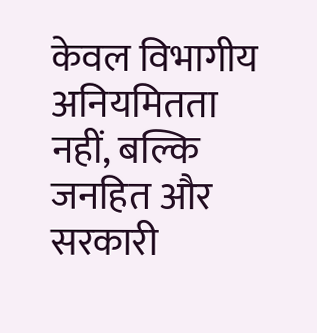केवल विभागीय अनियमितता नहीं, बल्कि जनहित और सरकारी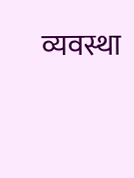व्यवस्था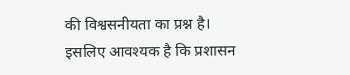की विश्वसनीयता का प्रश्न है। इसलिए आवश्यक है कि प्रशासन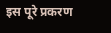इस पूरे प्रकरण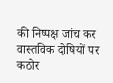की निष्पक्ष जांच कर वास्तविक दोषियों पर कठोर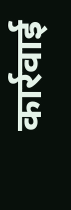कार्रवाई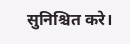सुनिश्चित करे।